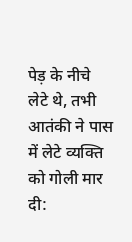पेड़ के नीचे लेटे थे, तभी आतंकी ने पास में लेटे व्यक्ति को गोली मार दी: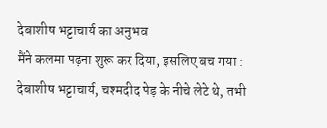देबाशीष भट्टाचार्य का अनुभव
मैंने कलमा पढ़ना शुरू कर दिया, इसलिए बच गया : देबाशीष भट्टाचार्य, चश्मदीद पेड़ के नीचे लेटे थे, तभी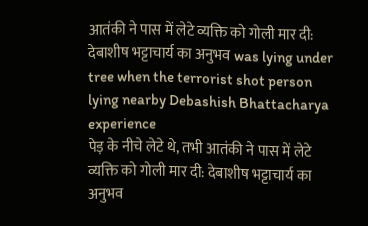आतंकी ने पास में लेटे व्यक्ति को गोली मार दी: देबाशीष भट्टाचार्य का अनुभव was lying under tree when the terrorist shot person lying nearby Debashish Bhattacharya experience
पेड़ के नीचे लेटे थे, तभी आतंकी ने पास में लेटे व्यक्ति को गोली मार दी: देबाशीष भट्टाचार्य का अनुभव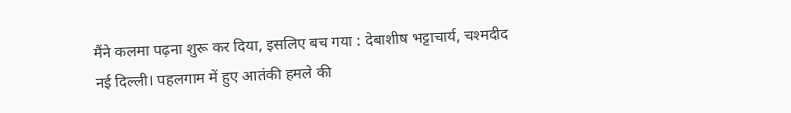मैंने कलमा पढ़ना शुरू कर दिया, इसलिए बच गया : देबाशीष भट्टाचार्य, चश्मदीद
नई दिल्ली। पहलगाम में हुए आतंकी हमले की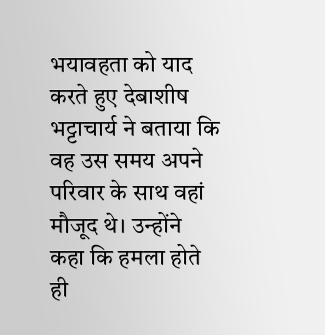भयावहता को याद करते हुए देबाशीष भट्टाचार्य ने बताया कि वह उस समय अपने परिवार के साथ वहां मौजूद थे। उन्होंने कहा कि हमला होते ही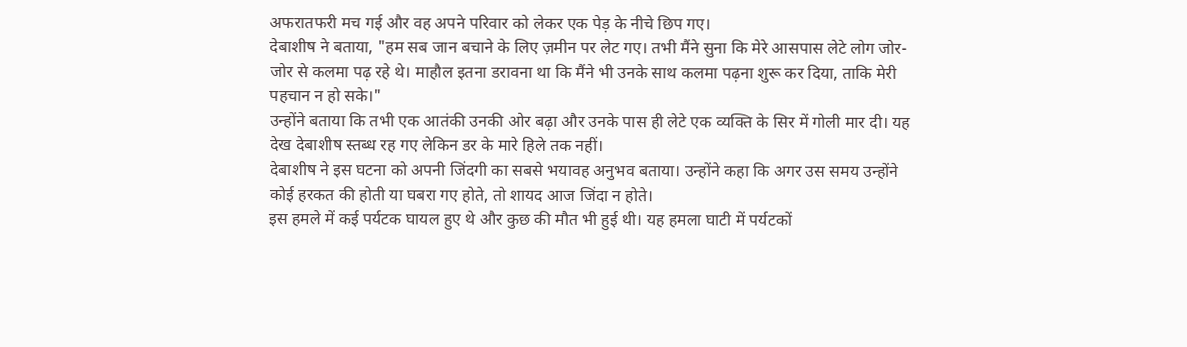अफरातफरी मच गई और वह अपने परिवार को लेकर एक पेड़ के नीचे छिप गए।
देबाशीष ने बताया, "हम सब जान बचाने के लिए ज़मीन पर लेट गए। तभी मैंने सुना कि मेरे आसपास लेटे लोग जोर-जोर से कलमा पढ़ रहे थे। माहौल इतना डरावना था कि मैंने भी उनके साथ कलमा पढ़ना शुरू कर दिया, ताकि मेरी पहचान न हो सके।"
उन्होंने बताया कि तभी एक आतंकी उनकी ओर बढ़ा और उनके पास ही लेटे एक व्यक्ति के सिर में गोली मार दी। यह देख देबाशीष स्तब्ध रह गए लेकिन डर के मारे हिले तक नहीं।
देबाशीष ने इस घटना को अपनी जिंदगी का सबसे भयावह अनुभव बताया। उन्होंने कहा कि अगर उस समय उन्होंने कोई हरकत की होती या घबरा गए होते, तो शायद आज जिंदा न होते।
इस हमले में कई पर्यटक घायल हुए थे और कुछ की मौत भी हुई थी। यह हमला घाटी में पर्यटकों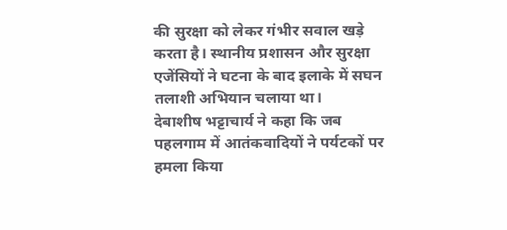की सुरक्षा को लेकर गंभीर सवाल खड़े करता है। स्थानीय प्रशासन और सुरक्षा एजेंसियों ने घटना के बाद इलाके में सघन तलाशी अभियान चलाया था।
देबाशीष भट्टाचार्य ने कहा कि जब पहलगाम में आतंकवादियों ने पर्यटकों पर हमला किया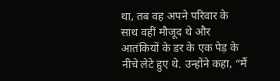था, तब वह अपने परिवार के साथ वहीं मौजूद थे और आतंकियों के डर के एक पेड़ के नीचे लेटे हुए थे. उन्होंने कहा, “मैं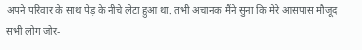अपने परिवार के साथ पेड़ के नीचे लेटा हुआ था. तभी अचानक मैंने सुना कि मेरे आसपास मौजूद सभी लोग जोर-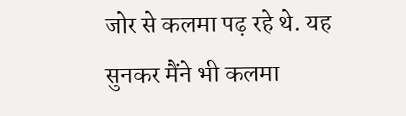जोर से कलमा पढ़ रहे थे. यह सुनकर मैंने भी कलमा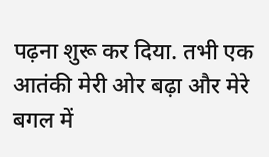पढ़ना शुरू कर दिया. तभी एक आतंकी मेरी ओर बढ़ा और मेरे बगल में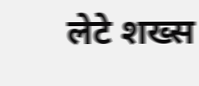लेटे शख्स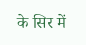के सिर में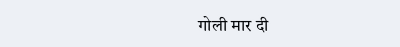गोली मार दी